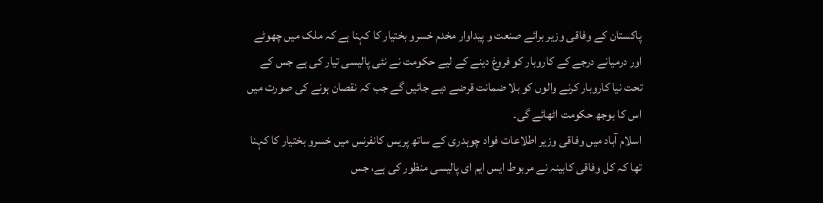پاکستان کے وفاقی وزیر برائے صنعت و پیداوار مخدم خسرو بختیار کا کہنا ہے کہ ملک میں چھوٹے اور درمیانے درجے کے کاروبار کو فروغ دینے کے لیے حکومت نے نئی پالیسی تیار کی ہے جس کے تحت نیا کاروبار کرنے والوں کو بلا ضمانت قرضے دیے جائیں گے جب کہ نقصان ہونے کی صورت میں اس کا بوجھ حکومت اٹھائے گی۔
اسلام آباد میں وفاقی وزیر اطلاعات فواد چوہدری کے ساتھ پریس کانفرنس میں خسرو بختیار کا کہنا تھا کہ کل وفاقی کابینہ نے مربوط ایس ایم ای پالیسی منظور کی ہے، جس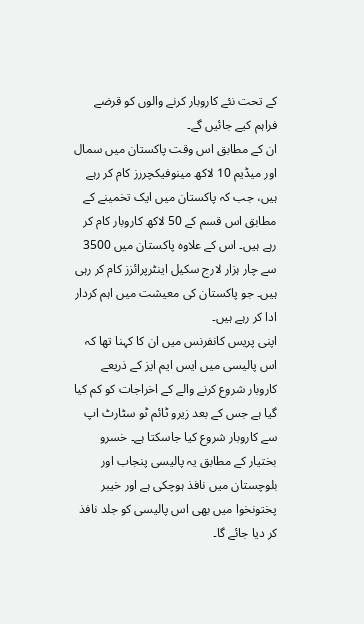کے تحت نئے کاروبار کرنے والوں کو قرضے فراہم کیے جائیں گے۔
ان کے مطابق اس وقت پاکستان میں سمال اور میڈیم 10 لاکھ مینوفیکچررز کام کر رہے ہیں، جب کہ پاکستان میں ایک تخمینے کے مطابق اس قسم کے 50 لاکھ کاروبار کام کر رہے ہیں۔ اس کے علاوہ پاکستان میں 3500 سے چار ہزار لارج سکیل اینٹرپرائزز کام کر رہی ہیں۔ جو پاکستان کی معیشت میں اہم کردار ادا کر رہے ہیں۔
اپنی پریس کانفرنس میں ان کا کہنا تھا کہ اس پالیسی میں ایس ایم ایز کے ذریعے کاروبار شروع کرنے والے کے اخراجات کو کم کیا گیا ہے جس کے بعد زیرو ٹائم ٹو سٹارٹ اپ سے کاروبار شروع کیا جاسکتا ہے۔ خسرو بختیار کے مطابق یہ پالیسی پنجاب اور بلوچستان میں نافذ ہوچکی ہے اور خیبر پختونخوا میں بھی اس پالیسی کو جلد نافذ کر دیا جائے گا۔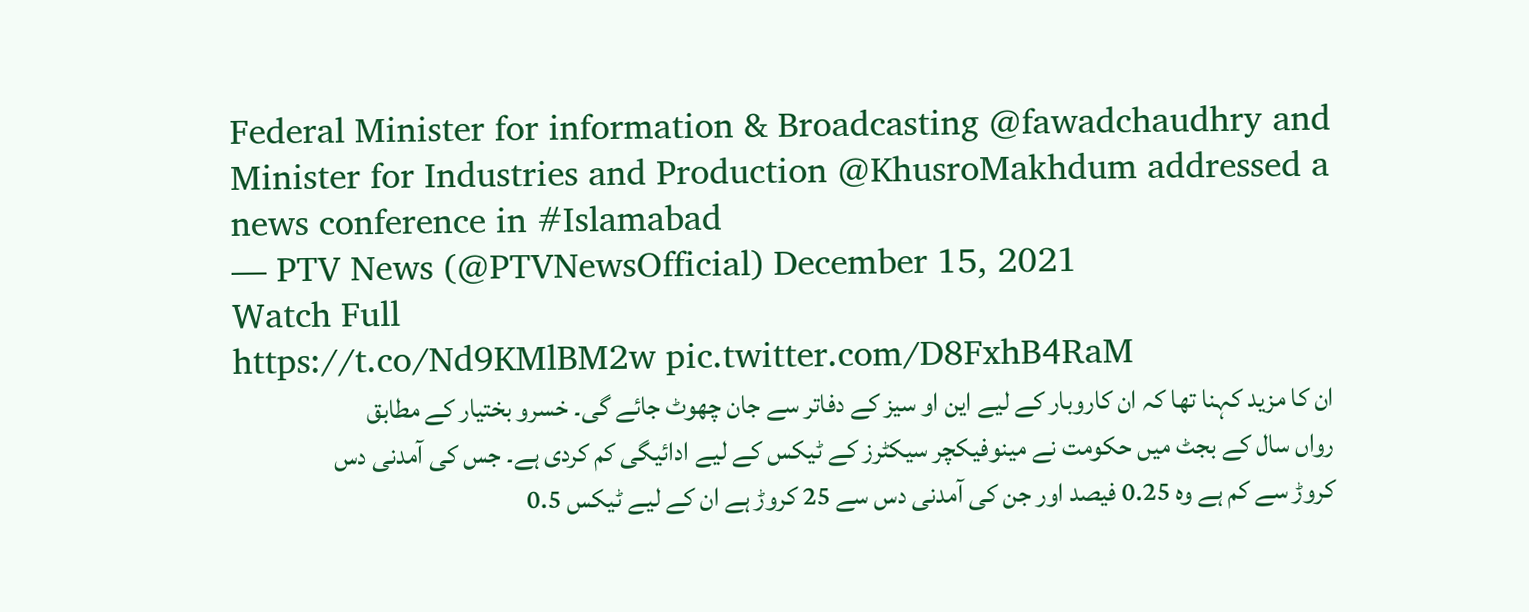Federal Minister for information & Broadcasting @fawadchaudhry and Minister for Industries and Production @KhusroMakhdum addressed a news conference in #Islamabad
— PTV News (@PTVNewsOfficial) December 15, 2021
Watch Full
https://t.co/Nd9KMlBM2w pic.twitter.com/D8FxhB4RaM
ان کا مزید کہنا تھا کہ ان کاروبار کے لیے این او سیز کے دفاتر سے جان چھوٹ جائے گی۔ خسرو بختیار کے مطابق رواں سال کے بجٹ میں حکومت نے مینوفیکچر سیکٹرز کے ٹیکس کے لیے ادائیگی کم کردی ہے۔ جس کی آمدنی دس کروڑ سے کم ہے وہ 0.25 فیصد اور جن کی آمدنی دس سے 25 کروڑ ہے ان کے لیے ٹیکس 0.5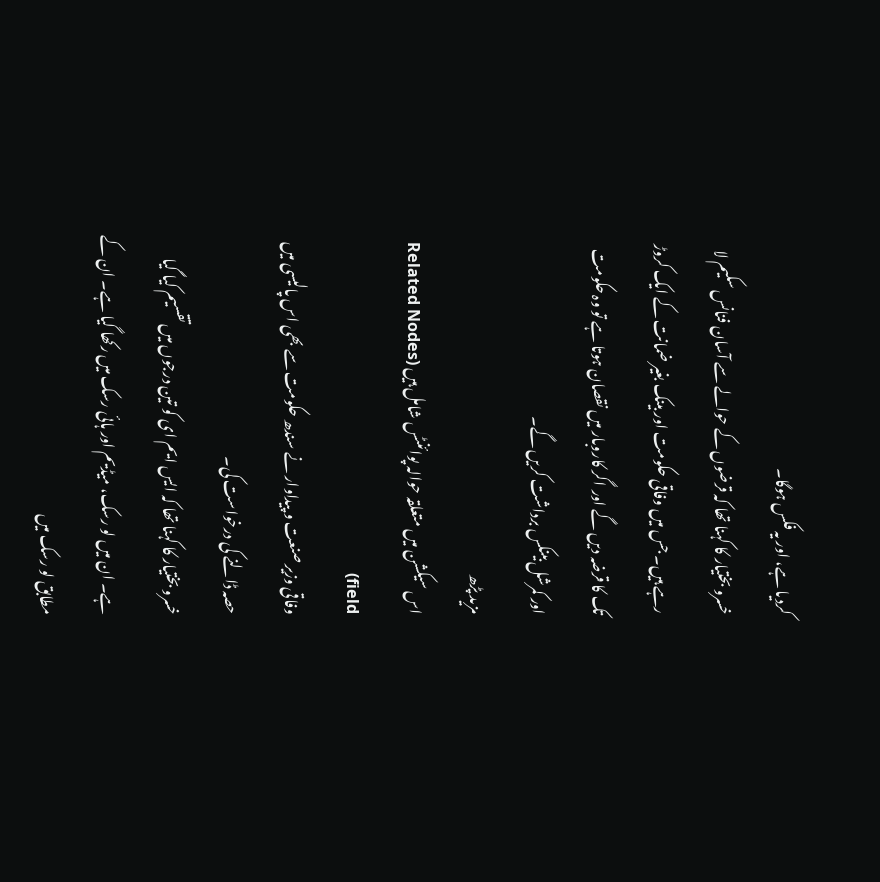کردیا ہے، اور یہ فکس ہوگا۔
خسرو بختیار کا کہنا تھا کہ قرضوں کے حوالے سے آسان فنانس سکیم لا رہے ہیں۔ جس میں وفاقی حکومت اور بینک بغیر ضمانت کے ایک کروڑ تک کا قرضہ دیں گے اور اگر کاروبار میں نقصان ہوتا ہے تو وہ حکومت اور کمرشل بینکس برداشت کریں گے۔
مزید پڑھ
اس سیکشن میں متعلقہ حوالہ پوائنٹس شامل ہیں (Related Nodes field)
وفاقی وزیر صنعت و پیداوار نے سندھ حکومت سے بھی اس پالیسی میں حصہ ڈالنے کی درخواست کی۔
خسرو بختیار کا کہنا تھا کہ ایس ایم ای کو تین درجوں میں تقسیم کیا گیا ہے۔ ان میں لو رسک، میڈیم اور ہائی رسک میں رکھا گیا ہے۔ ان کے مطابق لو رسک میں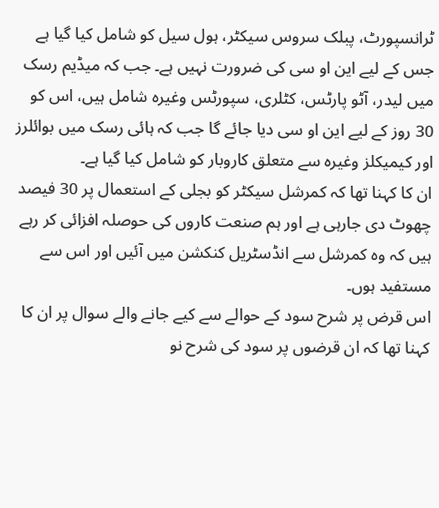ٹرانسپورٹ، پبلک سروس سیکٹر، ہول سیل کو شامل کیا گیا ہے جس کے لیے این او سی کی ضرورت نہیں ہے۔ جب کہ میڈیم رسک میں لیدر، آٹو پارٹس، کٹلری، سپورٹس وغیرہ شامل ہیں، اس کو 30 روز کے لیے این او سی دیا جائے گا جب کہ ہائی رسک میں بوائلرز اور کیمیکلز وغیرہ سے متعلق کاروبار کو شامل کیا گیا ہے۔
ان کا کہنا تھا کہ کمرشل سیکٹر کو بجلی کے استعمال پر 30 فیصد چھوٹ دی جارہی ہے اور ہم صنعت کاروں کی حوصلہ افزائی کر رہے ہیں کہ وہ کمرشل سے انڈسٹریل کنکشن میں آئیں اور اس سے مستفید ہوں۔
اس قرض پر شرح سود کے حوالے سے کیے جانے والے سوال پر ان کا کہنا تھا کہ ان قرضوں پر سود کی شرح نو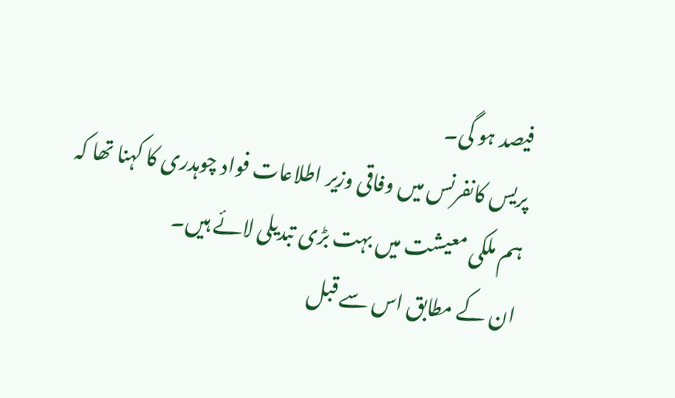فیصد ہو گی۔
پریس کانفرنس میں وفاقی وزیر اطلاعات فواد چوہدری کا کہنا تھا کہ ہم ملکی معیشت میں بہت بڑی تبدیلی لائے ہیں۔
ان کے مطابق اس سے قبل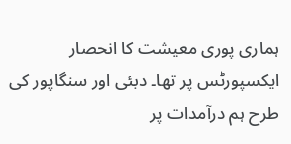ہماری پوری معیشت کا انحصار ایکسپورٹس پر تھا۔ دبئی اور سنگاپور کی طرح ہم درآمدات پر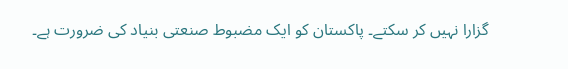گزارا نہیں کر سکتے۔ پاکستان کو ایک مضبوط صنعتی بنیاد کی ضرورت ہے۔